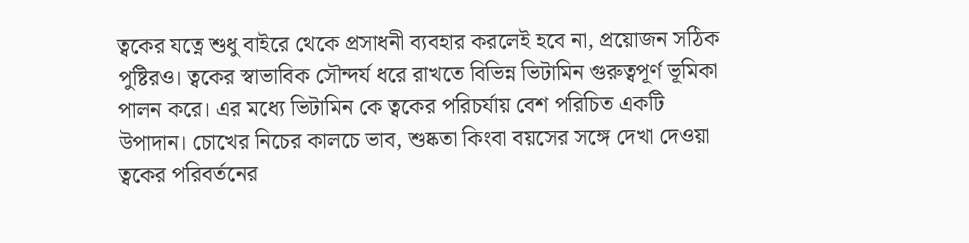ত্বকের যত্নে শুধু বাইরে থেকে প্রসাধনী ব্যবহার করলেই হবে না, প্রয়োজন সঠিক পুষ্টিরও। ত্বকের স্বাভাবিক সৌন্দর্য ধরে রাখতে বিভিন্ন ভিটামিন গুরুত্বপূর্ণ ভূমিকা পালন করে। এর মধ্যে ভিটামিন কে ত্বকের পরিচর্যায় বেশ পরিচিত একটি উপাদান। চোখের নিচের কালচে ভাব, শুষ্কতা কিংবা বয়সের সঙ্গে দেখা দেওয়া ত্বকের পরিবর্তনের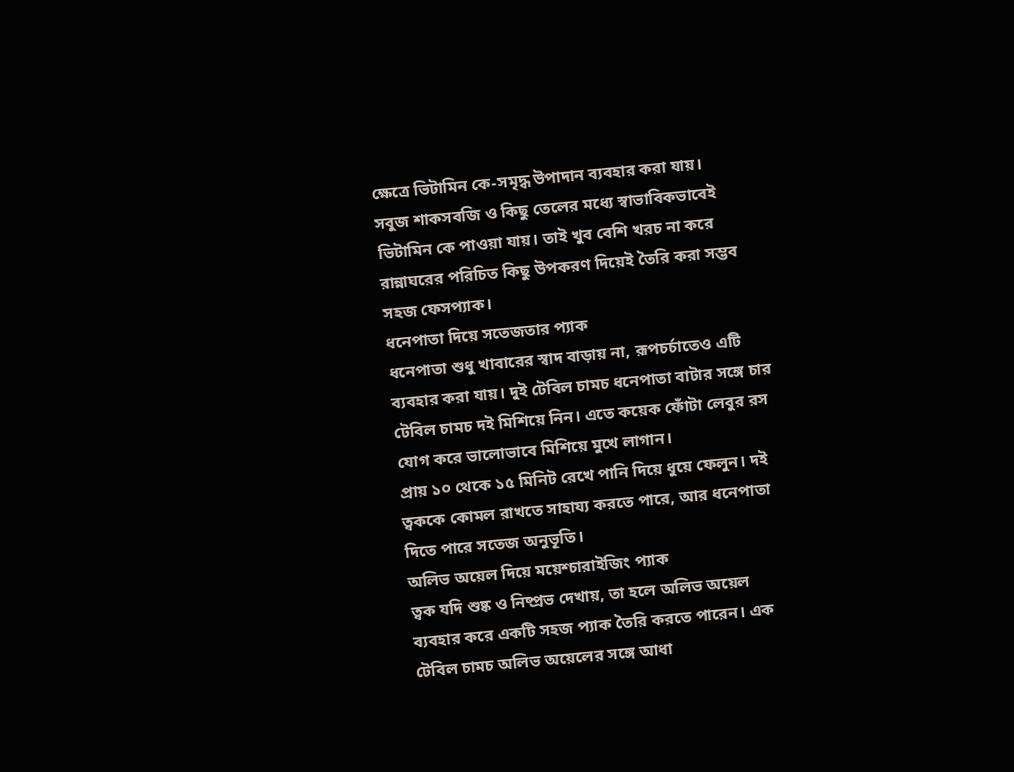ক্ষেত্রে ভিটামিন কে-সমৃদ্ধ উপাদান ব্যবহার করা যায়।
সবুজ শাকসবজি ও কিছু তেলের মধ্যে স্বাভাবিকভাবেই ভিটামিন কে পাওয়া যায়। তাই খুব বেশি খরচ না করে রান্নাঘরের পরিচিত কিছু উপকরণ দিয়েই তৈরি করা সম্ভব সহজ ফেসপ্যাক।
ধনেপাতা দিয়ে সতেজতার প্যাক
ধনেপাতা শুধু খাবারের স্বাদ বাড়ায় না, রূপচর্চাতেও এটি ব্যবহার করা যায়। দুই টেবিল চামচ ধনেপাতা বাটার সঙ্গে চার টেবিল চামচ দই মিশিয়ে নিন। এতে কয়েক ফোঁটা লেবুর রস যোগ করে ভালোভাবে মিশিয়ে মুখে লাগান।
প্রায় ১০ থেকে ১৫ মিনিট রেখে পানি দিয়ে ধুয়ে ফেলুন। দই ত্বককে কোমল রাখতে সাহায্য করতে পারে, আর ধনেপাতা দিতে পারে সতেজ অনুভূতি।
অলিভ অয়েল দিয়ে ময়েশ্চারাইজিং প্যাক
ত্বক যদি শুষ্ক ও নিষ্প্রভ দেখায়, তা হলে অলিভ অয়েল ব্যবহার করে একটি সহজ প্যাক তৈরি করতে পারেন। এক টেবিল চামচ অলিভ অয়েলের সঙ্গে আধা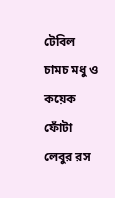টেবিল চামচ মধু ও কয়েক ফোঁটা লেবুর রস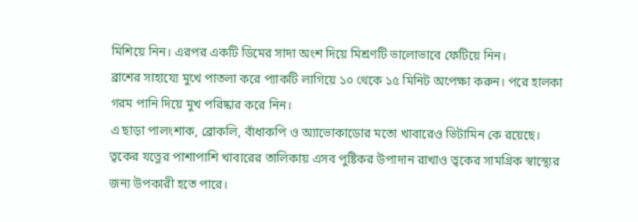মিশিয়ে নিন। এরপর একটি ডিমের সাদা অংশ দিয়ে মিশ্রণটি ভালোভাবে ফেটিয়ে নিন।
ব্রাশের সাহায্যে মুখে পাতলা করে প্যাকটি লাগিয়ে ১০ থেকে ১৫ মিনিট অপেক্ষা করুন। পরে হালকা গরম পানি দিয়ে মুখ পরিষ্কার করে নিন।
এ ছাড়া পালংশাক, ব্রোকলি, বাঁধাকপি ও অ্যাভোকাডোর মতো খাবারেও ভিটামিন কে রয়েছে। ত্বকের যত্নের পাশাপাশি খাবারের তালিকায় এসব পুষ্টিকর উপাদান রাখাও ত্বকের সামগ্রিক স্বাস্থ্যের জন্য উপকারী হতে পারে।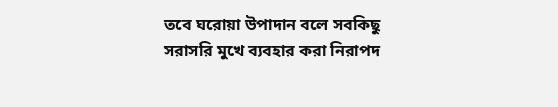তবে ঘরোয়া উপাদান বলে সবকিছু সরাসরি মুখে ব্যবহার করা নিরাপদ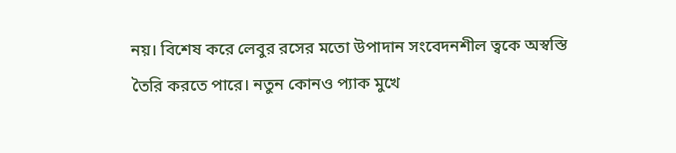নয়। বিশেষ করে লেবুর রসের মতো উপাদান সংবেদনশীল ত্বকে অস্বস্তি তৈরি করতে পারে। নতুন কোনও প্যাক মুখে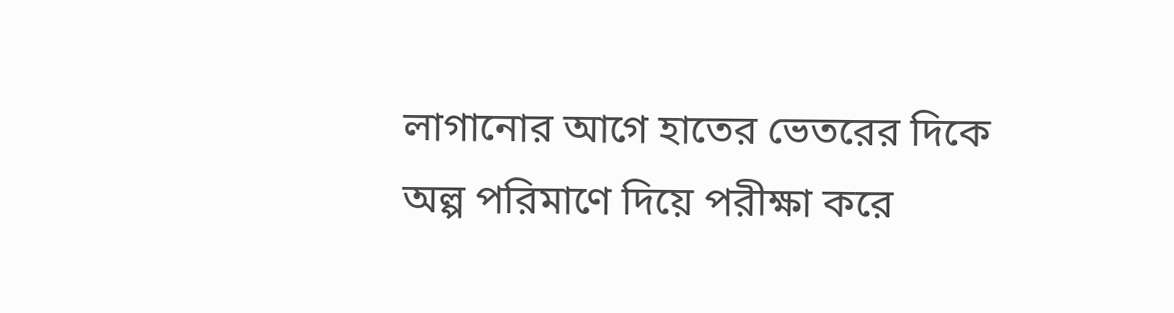লাগানোর আগে হাতের ভেতরের দিকে অল্প পরিমাণে দিয়ে পরীক্ষা করে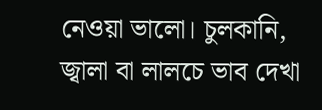নেওয়া ভালো। চুলকানি, জ্বালা বা লালচে ভাব দেখা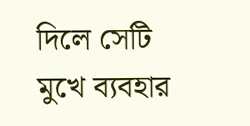দিলে সেটি মুখে ব্যবহার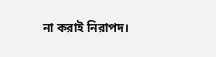না করাই নিরাপদ।